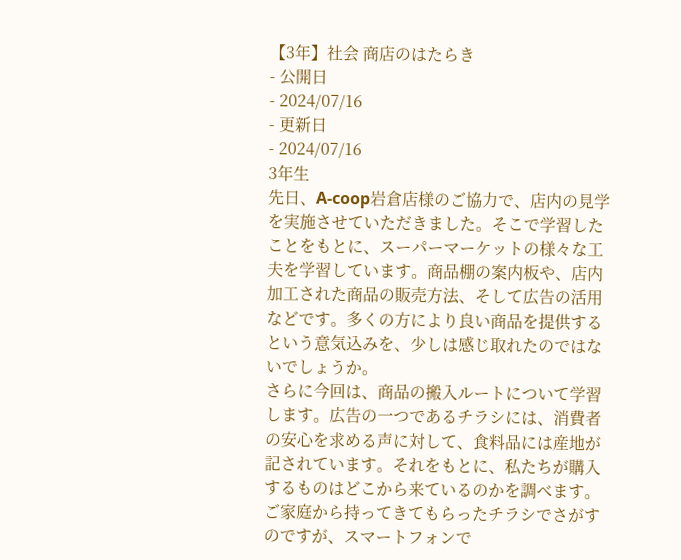【3年】社会 商店のはたらき
- 公開日
- 2024/07/16
- 更新日
- 2024/07/16
3年生
先日、A-coop岩倉店様のご協力で、店内の見学を実施させていただきました。そこで学習したことをもとに、スーパーマーケットの様々な工夫を学習しています。商品棚の案内板や、店内加工された商品の販売方法、そして広告の活用などです。多くの方により良い商品を提供するという意気込みを、少しは感じ取れたのではないでしょうか。
さらに今回は、商品の搬入ルートについて学習します。広告の一つであるチラシには、消費者の安心を求める声に対して、食料品には産地が記されています。それをもとに、私たちが購入するものはどこから来ているのかを調べます。ご家庭から持ってきてもらったチラシでさがすのですが、スマートフォンで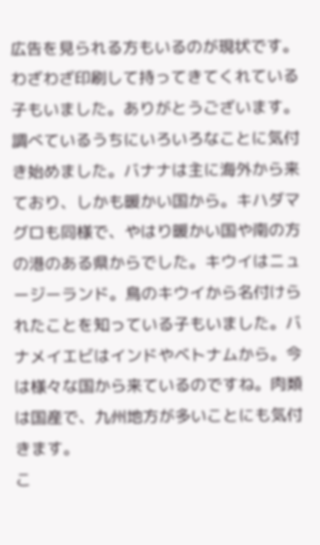広告を見られる方もいるのが現状です。わざわざ印刷して持ってきてくれている子もいました。ありがとうございます。
調べているうちにいろいろなことに気付き始めました。バナナは主に海外から来ており、しかも暖かい国から。キハダマグロも同様で、やはり暖かい国や南の方の港のある県からでした。キウイはニュージーランド。鳥のキウイから名付けられたことを知っている子もいました。バナメイエビはインドやベトナムから。今は様々な国から来ているのですね。肉類は国産で、九州地方が多いことにも気付きます。
こ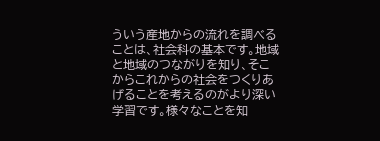ういう産地からの流れを調べることは、社会科の基本です。地域と地域のつながりを知り、そこからこれからの社会をつくりあげることを考えるのがより深い学習です。様々なことを知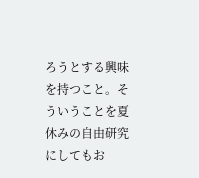ろうとする興味を持つこと。そういうことを夏休みの自由研究にしてもお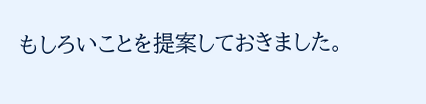もしろいことを提案しておきました。